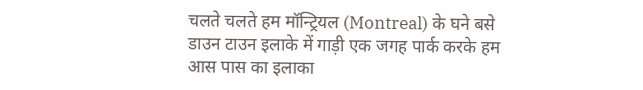चलते चलते हम मॉन्ट्रियल (Montreal) के घने बसे डाउन टाउन इलाके में गाड़ी एक जगह पार्क करके हम आस पास का इलाका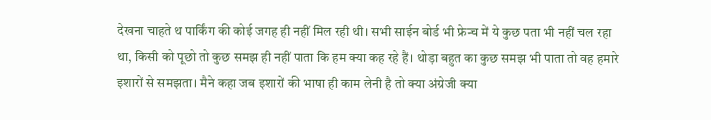देखना चाहते थ पार्किंग की कोई जगह ही नहीं मिल रही थी। सभी साईन बोर्ड भी फ्रेन्च में ये कुछ पता भी नहीं चल रहा था, किसी को पूछो तो कुछ समझ ही नहीं पाता कि हम क्या कह रहे हैं। थोड़ा बहुत का कुछ समझ भी पाता तो वह हमारे इशारों से समझता। मैने कहा जब इशारों की भाषा ही काम लेनी है तो क्या अंग्रेजी क्या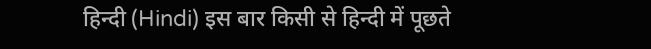हिन्दी (Hindi) इस बार किसी से हिन्दी में पूछते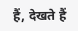हैं, देखते हैं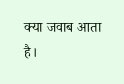क्या जवाब आता है।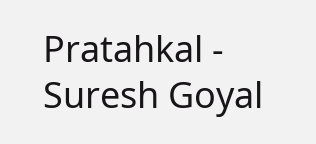Pratahkal - Suresh Goyal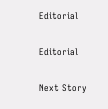Editorial

Editorial

Next Story